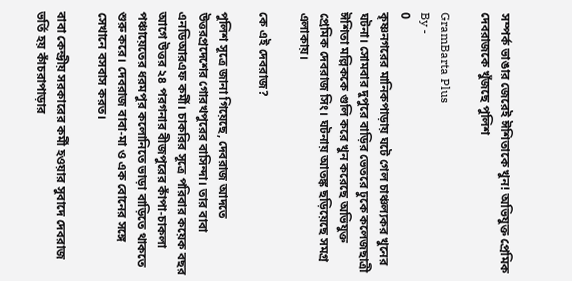সম্পর্ক ভাঙার জেরেই ঈশিতাকে খুন! অভিযুক্ত প্রেমিক দেবরাজকে খুঁজছে পুলিশ

GramBarta Plus
By -
0
কৃষ্ণনগরের মানিকপাড়ায় ঘটে গেল চাঞ্চল্যকর খুনের ঘটনা। সোমবার দুপুরে বাড়ির ভেতরে ঢুকে কলেজছাত্রী ঈশিতা মল্লিককে গুলি করে খুন করেছে অভিযুক্ত প্রেমিক দেবরাজ সিং। ঘটনায় আতঙ্ক ছড়িয়েছে সমগ্র এলাকায়।

কে এই দেবরাজ?

পুলিশ সূত্রে জানা গিয়েছে, দেবরাজ আদতে উত্তরপ্রদেশের গোরখপুরের বাসিন্দা। তার বাবা এনডিআরএফ কর্মী। চাকরির সূত্রে পরিবার কয়েক বছর আগে উত্তর ২৪ পরগনার বীজপুরের কাঁপা-চাকলা পঞ্চায়েতের ধরমপুর কলোনিতে ভাড়া বাড়িতে থাকতে শুরু করে। দেবরাজ বাবা-মা ও এক বোনের সঙ্গে সেখানে বসবাস করত।

বাবা কেন্দ্রীয় সরকারের কর্মী হওয়ার সুবাদে দেবরাজ ভর্তি হয় কাঁচরাপাড়ার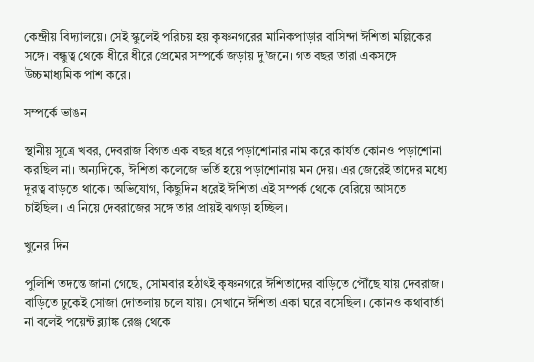কেন্দ্রীয় বিদ্যালয়ে। সেই স্কুলেই পরিচয় হয় কৃষ্ণনগরের মানিকপাড়ার বাসিন্দা ঈশিতা মল্লিকের সঙ্গে। বন্ধুত্ব থেকে ধীরে ধীরে প্রেমের সম্পর্কে জড়ায় দু’জনে। গত বছর তারা একসঙ্গে উচ্চমাধ্যমিক পাশ করে।

সম্পর্কে ভাঙন

স্থানীয় সূত্রে খবর, দেবরাজ বিগত এক বছর ধরে পড়াশোনার নাম করে কার্যত কোনও পড়াশোনা করছিল না। অন্যদিকে, ঈশিতা কলেজে ভর্তি হয়ে পড়াশোনায় মন দেয়। এর জেরেই তাদের মধ্যে দূরত্ব বাড়তে থাকে। অভিযোগ, কিছুদিন ধরেই ঈশিতা এই সম্পর্ক থেকে বেরিয়ে আসতে চাইছিল। এ নিয়ে দেবরাজের সঙ্গে তার প্রায়ই ঝগড়া হচ্ছিল।

খুনের দিন

পুলিশি তদন্তে জানা গেছে, সোমবার হঠাৎই কৃষ্ণনগরে ঈশিতাদের বাড়িতে পৌঁছে যায় দেবরাজ। বাড়িতে ঢুকেই সোজা দোতলায় চলে যায়। সেখানে ঈশিতা একা ঘরে বসেছিল। কোনও কথাবার্তা না বলেই পয়েন্ট ব্ল্যাঙ্ক রেঞ্জ থেকে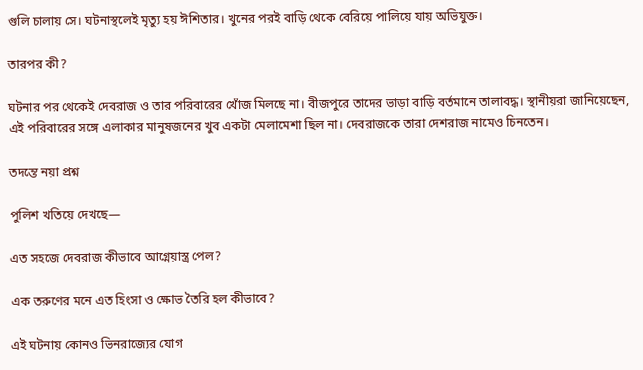গুলি চালায় সে। ঘটনাস্থলেই মৃত্যু হয় ঈশিতার। খুনের পরই বাড়ি থেকে বেরিয়ে পালিয়ে যায় অভিযুক্ত।

তারপর কী?

ঘটনার পর থেকেই দেবরাজ ও তার পরিবারের খোঁজ মিলছে না। বীজপুরে তাদের ভাড়া বাড়ি বর্তমানে তালাবদ্ধ। স্থানীয়রা জানিয়েছেন, এই পরিবারের সঙ্গে এলাকার মানুষজনের খুব একটা মেলামেশা ছিল না। দেবরাজকে তারা দেশরাজ নামেও চিনতেন।

তদন্তে নয়া প্রশ্ন

পুলিশ খতিয়ে দেখছে—

এত সহজে দেবরাজ কীভাবে আগ্নেয়াস্ত্র পেল?

এক তরুণের মনে এত হিংসা ও ক্ষোভ তৈরি হল কীভাবে?

এই ঘটনায় কোনও ভিনরাজ্যের যোগ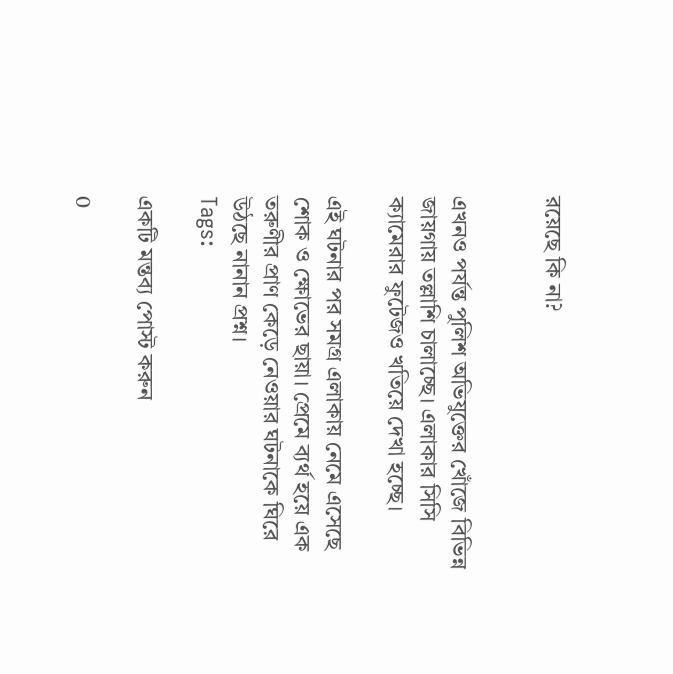রয়েছে কি না?


এখনও পর্যন্ত পুলিশ অভিযুক্তের খোঁজে বিভিন্ন জায়গায় তল্লাশি চালাচ্ছে। এলাকার সিসি ক্যামেরার ফুটেজও খতিয়ে দেখা হচ্ছে।

এই ঘটনার পর সমগ্র এলাকায় নেমে এসেছে শোক ও ক্ষোভের ছায়া। প্রেমে ব্যর্থ হয়ে এক তরুণীর প্রাণ কেড়ে নেওয়ার ঘটনাকে ঘিরে উঠছে নানান প্রশ্ন।
Tags:

একটি মন্তব্য পোস্ট করুন

0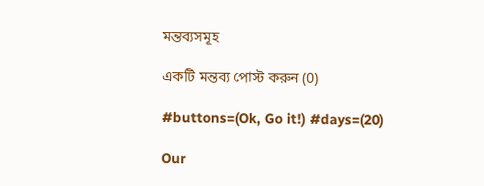মন্তব্যসমূহ

একটি মন্তব্য পোস্ট করুন (0)

#buttons=(Ok, Go it!) #days=(20)

Our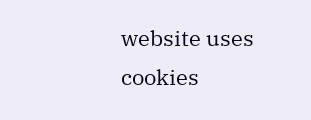website uses cookies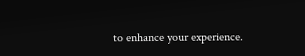to enhance your experience.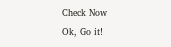Check Now
Ok, Go it!